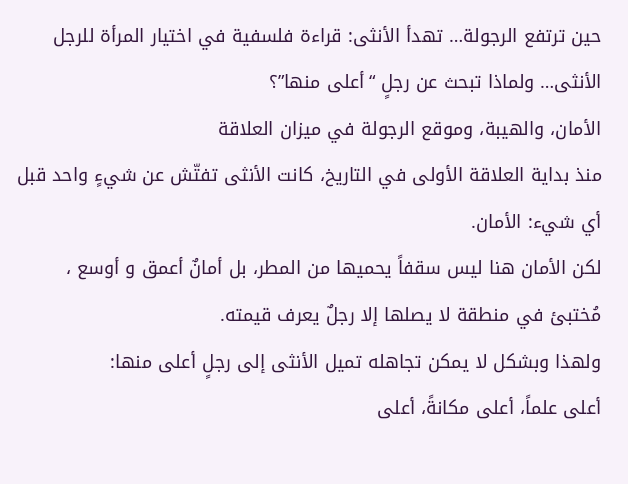حين ترتفع الرجولة… تهدأ الأنثى: قراءة فلسفية في اختيار المرأة للرجل
الأنثى… ولماذا تبحث عن رجلٍ “أعلى منها”؟
الأمان، والهيبة، وموقع الرجولة في ميزان العلاقة
منذ بداية العلاقة الأولى في التاريخ، كانت الأنثى تفتّش عن شيءٍ واحد قبل أي شيء: الأمان.
لكن الأمان هنا ليس سقفاً يحميها من المطر، بل أمانٌ أعمق و أوسع ، مُختبئ في منطقة لا يصلها إلا رجلٌ يعرف قيمته.
ولهذا وبشكل لا يمكن تجاهله تميل الأنثى إلى رجلٍ أعلى منها:
أعلى علماً، أعلى مكانةً، أعلى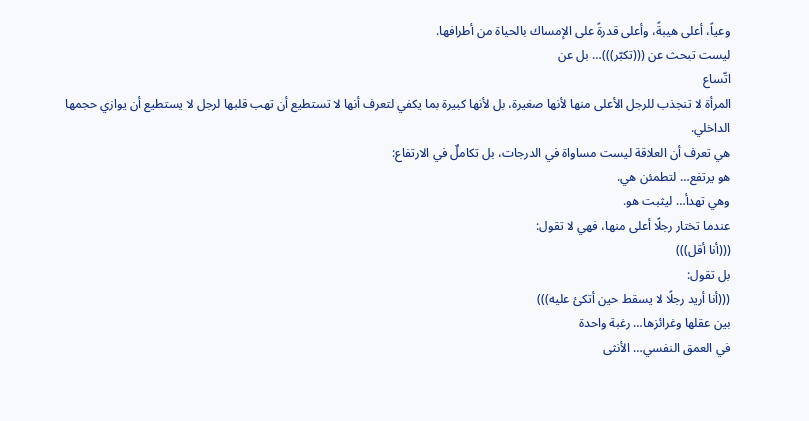وعياً، أعلى هيبةً، وأعلى قدرةً على الإمساك بالحياة من أطرافها.
ليست تبحث عن (((تكبّر)))… بل عن
اتّساع
المرأة لا تنجذب للرجل الأعلى منها لأنها صغيرة، بل لأنها كبيرة بما يكفي لتعرف أنها لا تستطيع أن تهب قلبها لرجل لا يستطيع أن يوازي حجمها الداخلي.
هي تعرف أن العلاقة ليست مساواة في الدرجات، بل تكاملٌ في الارتفاع:
هو يرتفع… لتطمئن هي.
وهي تهدأ… ليثبت هو.
عندما تختار رجلًا أعلى منها، فهي لا تقول:
(((أنا أقل)))
بل تقول:
(((أنا أريد رجلًا لا يسقط حين أتكئ عليه)))
بين عقلها وغرائزها… رغبة واحدة
في العمق النفسي… الأنثى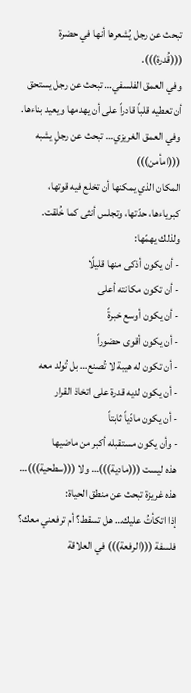تبحث عن رجل يُشعرها أنها في حضرة (((قُدرة))).
وفي العمق الفلسفي… تبحث عن رجل يستحق أن تعطيه قلباً قادراً على أن يهدمها ويعيد بناءها.
وفي العمق الغريزي… تبحث عن رجلٍ يشبه (((امأمن)))
المكان الذي يمكنها أن تخلع فيه قوتها، كبرياءها، حدّتها، وتجلس أنثى كما خُلقت.
ولذلك يهمّها:
- أن يكون أذكى منها قليلًا
- أن تكون مكانته أعلى
- أن يكون أوسع خبرةً
- أن يكون أقوى حضوراً
- أن تكون له هيبة لا تُصنع… بل تُولد معه
- أن يكون لديه قدرة على اتخاذ القرار
- أن يكون مادّياً ثابتاً
- وأن يكون مستقبله أكبر من ماضيها
هذه ليست (((مادية)))… ولا (((سطحية)))…
هذه غريزة تبحث عن منطق الحياة:
إذا اتكأتُ عليك… هل تسقط؟ أم ترفعني معك؟
فلسفة (((الرفعة))) في العلاقة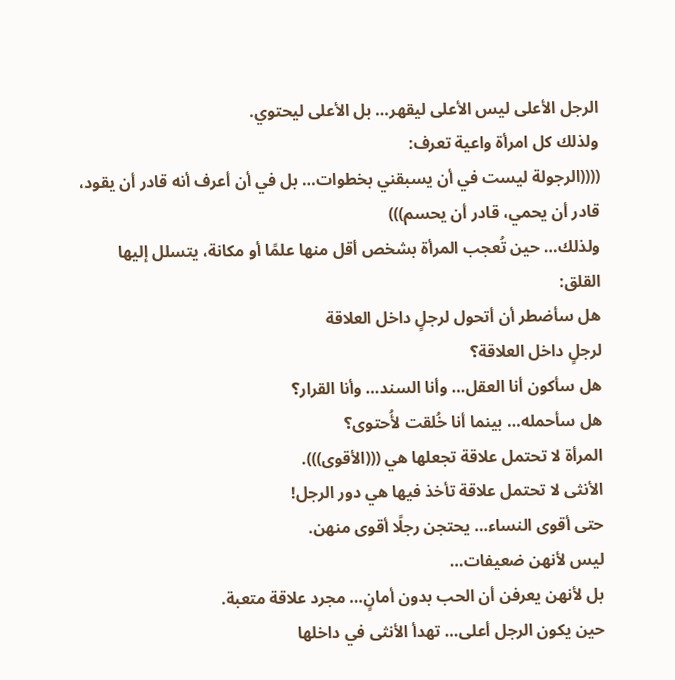الرجل الأعلى ليس الأعلى ليقهر… بل الأعلى ليحتوي.
ولذلك كل امرأة واعية تعرف:
((((الرجولة ليست في أن يسبقني بخطوات… بل في أن أعرف أنه قادر أن يقود، قادر أن يحمي، قادر أن يحسم)))
ولذلك… حين تُعجب المرأة بشخص أقل منها علمًا أو مكانة، يتسلل إليها القلق:
هل سأضطر أن أتحول لرجلٍ داخل العلاقة
لرجلٍ داخل العلاقة؟
هل سأكون أنا العقل… وأنا السند… وأنا القرار؟
هل سأحمله… بينما أنا خُلقت لأُحتوى؟
المرأة لا تحتمل علاقة تجعلها هي (((الأقوى))).
الأنثى لا تحتمل علاقة تأخذ فيها هي دور الرجل!
حتى أقوى النساء… يحتجن رجلًا أقوى منهن.
ليس لأنهن ضعيفات…
بل لأنهن يعرفن أن الحب بدون أمانٍ… مجرد علاقة متعبة.
حين يكون الرجل أعلى… تهدأ الأنثى في داخلها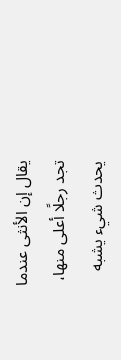يقال إن الأنثى عندما تجد رجلًا أعلى منها، يحدث شيء يشبه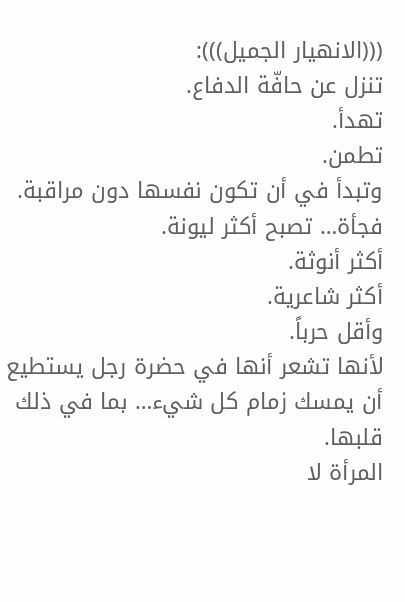(((الانهيار الجميل))):
تنزل عن حافّة الدفاع.
تهدأ.
تطمن.
وتبدأ في أن تكون نفسها دون مراقبة.
فجأة… تصبح أكثر ليونة.
أكثر أنوثة.
أكثر شاعرية.
وأقل حرباً.
لأنها تشعر أنها في حضرة رجل يستطيع أن يمسك زمام كل شيء… بما في ذلك قلبها.
المرأة لا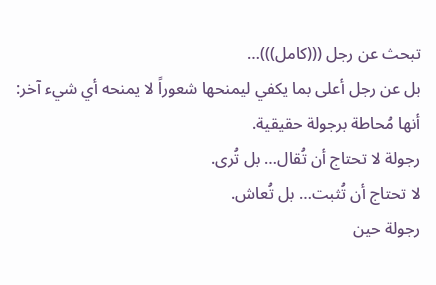تبحث عن رجل (((كامل)))…
بل عن رجل أعلى بما يكفي ليمنحها شعوراً لا يمنحه أي شيء آخر:
أنها مُحاطة برجولة حقيقية.
رجولة لا تحتاج أن تُقال… بل تُرى.
لا تحتاج أن تُثبت… بل تُعاش.
رجولة حين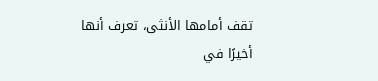تقف أمامها الأنثى، تعرف أنها أخيرًا في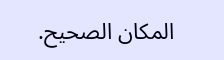المكان الصحيح.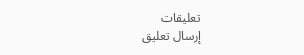تعليقات
إرسال تعليق